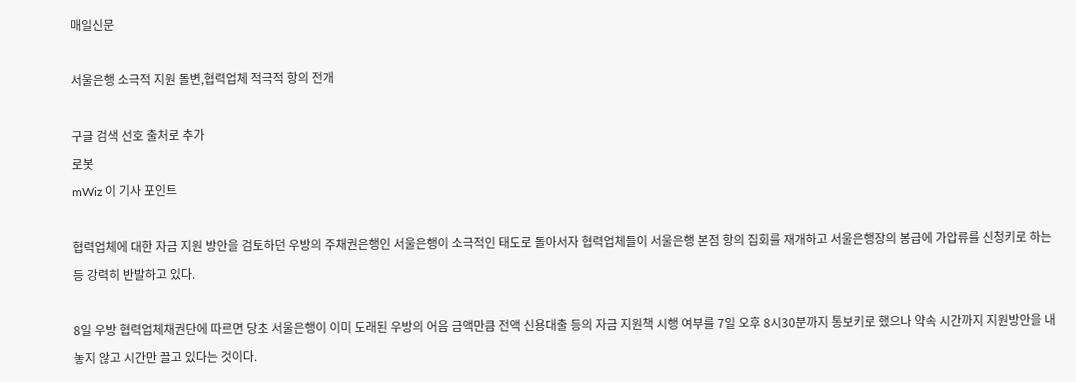매일신문

서울은행 소극적 지원 돌변,협력업체 적극적 항의 전개

구글 검색 선호 출처로 추가
로봇
mWiz 이 기사 포인트

협력업체에 대한 자금 지원 방안을 검토하던 우방의 주채권은행인 서울은행이 소극적인 태도로 돌아서자 협력업체들이 서울은행 본점 항의 집회를 재개하고 서울은행장의 봉급에 가압류를 신청키로 하는 등 강력히 반발하고 있다.

8일 우방 협력업체채권단에 따르면 당초 서울은행이 이미 도래된 우방의 어음 금액만큼 전액 신용대출 등의 자금 지원책 시행 여부를 7일 오후 8시30분까지 통보키로 했으나 약속 시간까지 지원방안을 내놓지 않고 시간만 끌고 있다는 것이다.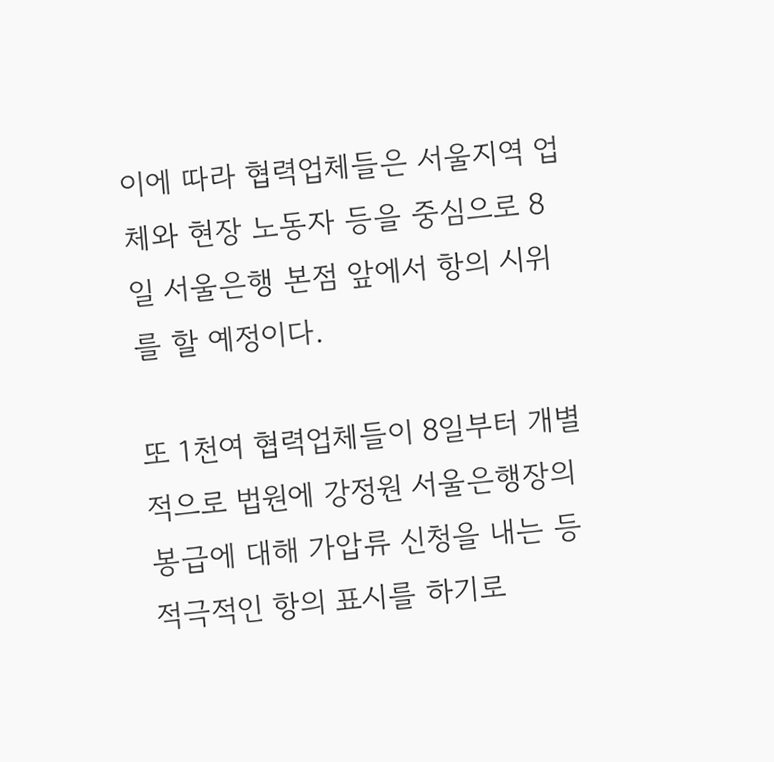이에 따라 협력업체들은 서울지역 업체와 현장 노동자 등을 중심으로 8일 서울은행 본점 앞에서 항의 시위를 할 예정이다.

또 1천여 협력업체들이 8일부터 개별적으로 법원에 강정원 서울은행장의 봉급에 대해 가압류 신청을 내는 등 적극적인 항의 표시를 하기로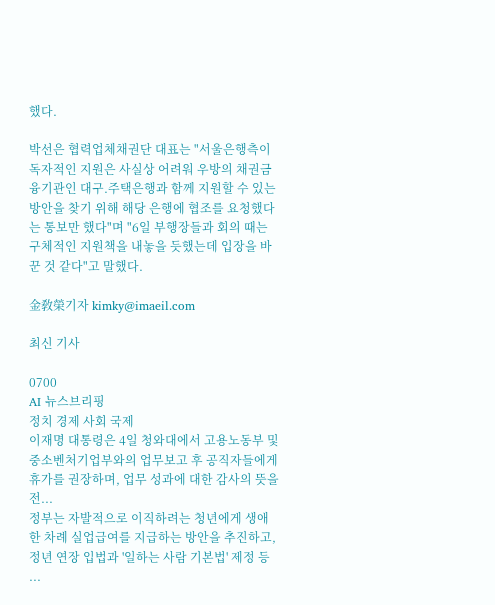했다.

박선은 협력업체채권단 대표는 "서울은행측이 독자적인 지원은 사실상 어려워 우방의 채권금융기관인 대구.주택은행과 함께 지원할 수 있는 방안을 찾기 위해 해당 은행에 협조를 요청했다는 통보만 했다"며 "6일 부행장들과 회의 때는 구체적인 지원책을 내놓을 듯했는데 입장을 바꾼 것 같다"고 말했다.

金敎榮기자 kimky@imaeil.com

최신 기사

0700
AI 뉴스브리핑
정치 경제 사회 국제
이재명 대통령은 4일 청와대에서 고용노동부 및 중소벤처기업부와의 업무보고 후 공직자들에게 휴가를 권장하며, 업무 성과에 대한 감사의 뜻을 전...
정부는 자발적으로 이직하려는 청년에게 생애 한 차례 실업급여를 지급하는 방안을 추진하고, 정년 연장 입법과 '일하는 사람 기본법' 제정 등 ...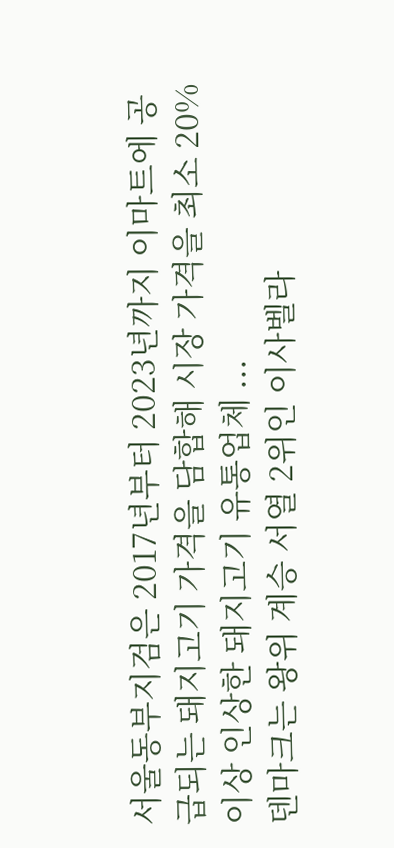서울동부지검은 2017년부터 2023년까지 이마트에 공급되는 돼지고기 가격을 담합해 시장 가격을 최소 20% 이상 인상한 돼지고기 유통업체 ...
덴마크는 왕위 계승 서열 2위인 이사벨라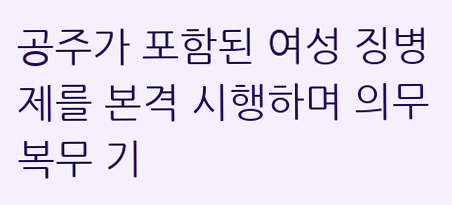공주가 포함된 여성 징병제를 본격 시행하며 의무 복무 기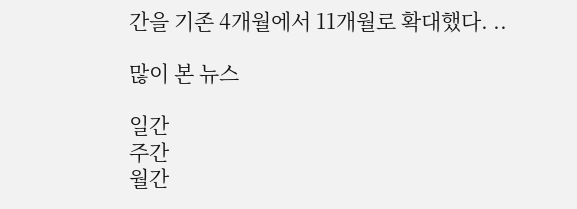간을 기존 4개월에서 11개월로 확대했다. ..

많이 본 뉴스

일간
주간
월간